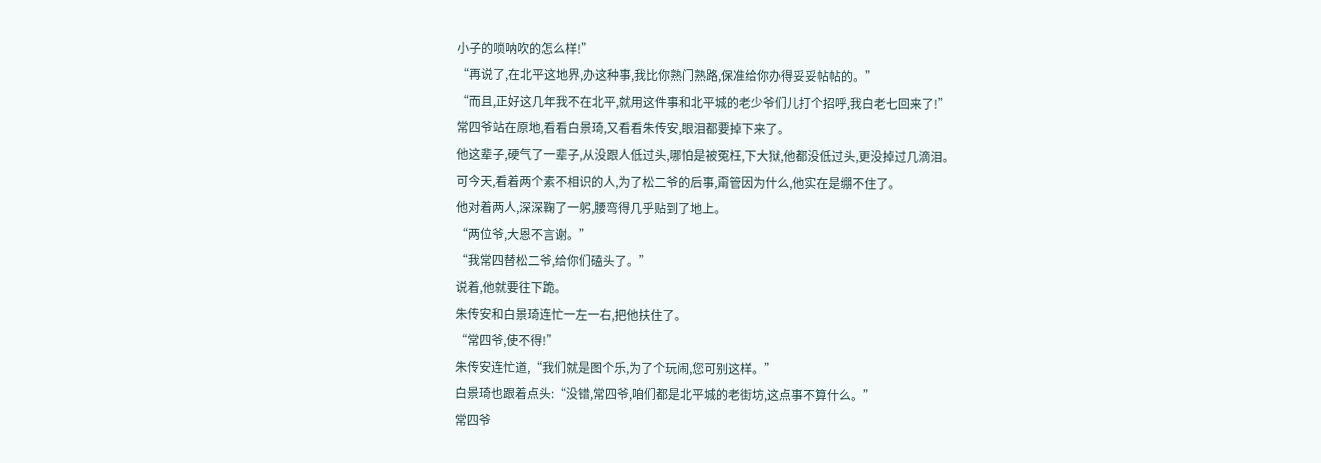小子的唢呐吹的怎么样!”
“再说了,在北平这地界,办这种事,我比你熟门熟路,保准给你办得妥妥帖帖的。”
“而且,正好这几年我不在北平,就用这件事和北平城的老少爷们儿打个招呼,我白老七回来了!”
常四爷站在原地,看看白景琦,又看看朱传安,眼泪都要掉下来了。
他这辈子,硬气了一辈子,从没跟人低过头,哪怕是被冤枉,下大狱,他都没低过头,更没掉过几滴泪。
可今天,看着两个素不相识的人,为了松二爷的后事,甭管因为什么,他实在是绷不住了。
他对着两人,深深鞠了一躬,腰弯得几乎贴到了地上。
“两位爷,大恩不言谢。”
“我常四替松二爷,给你们磕头了。”
说着,他就要往下跪。
朱传安和白景琦连忙一左一右,把他扶住了。
“常四爷,使不得!”
朱传安连忙道,“我们就是图个乐,为了个玩闹,您可别这样。”
白景琦也跟着点头:“没错,常四爷,咱们都是北平城的老街坊,这点事不算什么。”
常四爷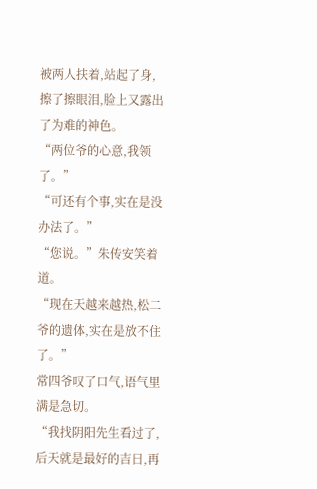被两人扶着,站起了身,擦了擦眼泪,脸上又露出了为难的神色。
“两位爷的心意,我领了。”
“可还有个事,实在是没办法了。”
“您说。”朱传安笑着道。
“现在天越来越热,松二爷的遗体,实在是放不住了。”
常四爷叹了口气,语气里满是急切。
“我找阴阳先生看过了,后天就是最好的吉日,再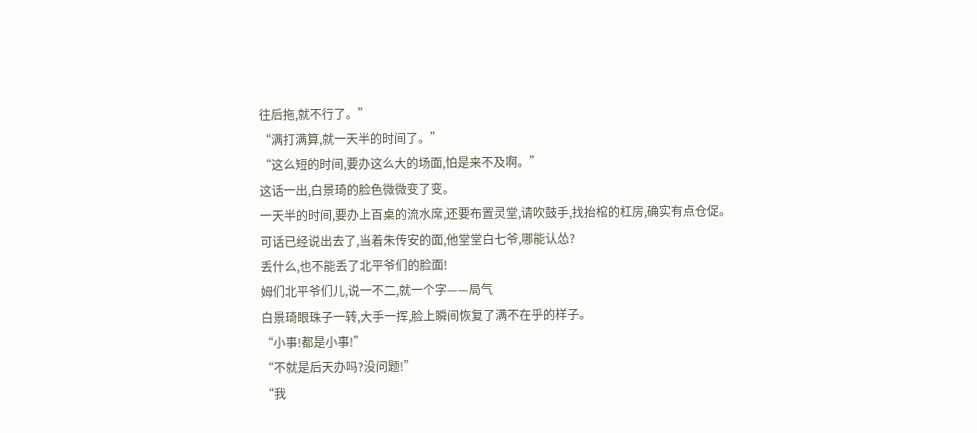往后拖,就不行了。”
“满打满算,就一天半的时间了。”
“这么短的时间,要办这么大的场面,怕是来不及啊。”
这话一出,白景琦的脸色微微变了变。
一天半的时间,要办上百桌的流水席,还要布置灵堂,请吹鼓手,找抬棺的杠房,确实有点仓促。
可话已经说出去了,当着朱传安的面,他堂堂白七爷,哪能认怂?
丢什么,也不能丢了北平爷们的脸面!
姆们北平爷们儿,说一不二,就一个字——局气
白景琦眼珠子一转,大手一挥,脸上瞬间恢复了满不在乎的样子。
“小事!都是小事!”
“不就是后天办吗?没问题!”
“我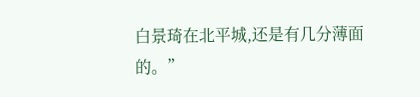白景琦在北平城,还是有几分薄面的。”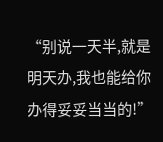“别说一天半,就是明天办,我也能给你办得妥妥当当的!”